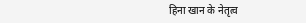हिना खान के नेतृत्व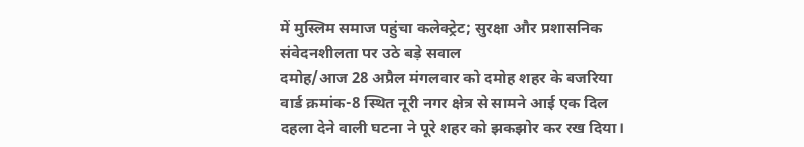में मुस्लिम समाज पहुंचा कलेक्ट्रेट; सुरक्षा और प्रशासनिक संवेदनशीलता पर उठे बड़े सवाल
दमोह/आज 28 अप्रैल मंगलवार को दमोह शहर के बजरिया वार्ड क्रमांक-8 स्थित नूरी नगर क्षेत्र से सामने आई एक दिल दहला देने वाली घटना ने पूरे शहर को झकझोर कर रख दिया।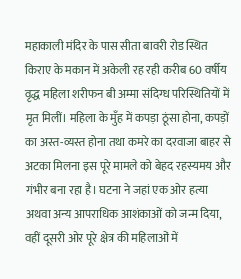महाकाली मंदिर के पास सीता बावरी रोड स्थित किराए के मकान में अकेली रह रही करीब 60 वर्षीय वृद्ध महिला शरीफन बी अम्मा संदिग्ध परिस्थितियों में मृत मिलीं। महिला के मुँह में कपड़ा ठूंसा होना, कपड़ों का अस्त-व्यस्त होना तथा कमरे का दरवाजा बाहर से अटका मिलना इस पूरे मामले को बेहद रहस्यमय और गंभीर बना रहा है। घटना ने जहां एक ओर हत्या अथवा अन्य आपराधिक आशंकाओं को जन्म दिया, वहीं दूसरी ओर पूरे क्षेत्र की महिलाओं में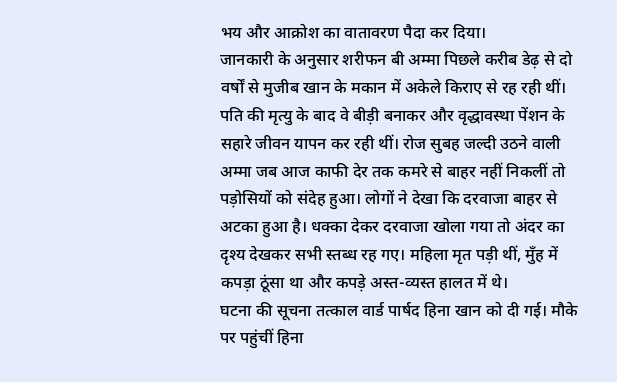भय और आक्रोश का वातावरण पैदा कर दिया।
जानकारी के अनुसार शरीफन बी अम्मा पिछले करीब डेढ़ से दो वर्षों से मुजीब खान के मकान में अकेले किराए से रह रही थीं। पति की मृत्यु के बाद वे बीड़ी बनाकर और वृद्धावस्था पेंशन के सहारे जीवन यापन कर रही थीं। रोज सुबह जल्दी उठने वाली अम्मा जब आज काफी देर तक कमरे से बाहर नहीं निकलीं तो पड़ोसियों को संदेह हुआ। लोगों ने देखा कि दरवाजा बाहर से अटका हुआ है। धक्का देकर दरवाजा खोला गया तो अंदर का दृश्य देखकर सभी स्तब्ध रह गए। महिला मृत पड़ी थीं, मुँह में कपड़ा ठूंसा था और कपड़े अस्त-व्यस्त हालत में थे।
घटना की सूचना तत्काल वार्ड पार्षद हिना खान को दी गई। मौके पर पहुंचीं हिना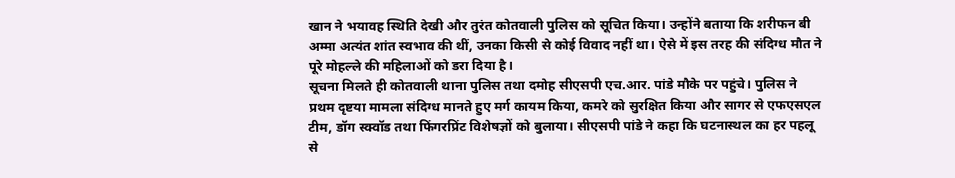खान ने भयावह स्थिति देखी और तुरंत कोतवाली पुलिस को सूचित किया। उन्होंने बताया कि शरीफन बी अम्मा अत्यंत शांत स्वभाव की थीं, उनका किसी से कोई विवाद नहीं था। ऐसे में इस तरह की संदिग्ध मौत ने पूरे मोहल्ले की महिलाओं को डरा दिया है।
सूचना मिलते ही कोतवाली थाना पुलिस तथा दमोह सीएसपी एच.आर. पांडे मौके पर पहुंचे। पुलिस ने प्रथम दृष्टया मामला संदिग्ध मानते हुए मर्ग कायम किया, कमरे को सुरक्षित किया और सागर से एफएसएल टीम, डॉग स्क्वॉड तथा फिंगरप्रिंट विशेषज्ञों को बुलाया। सीएसपी पांडे ने कहा कि घटनास्थल का हर पहलू से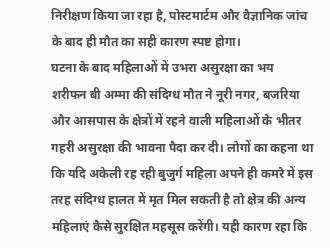निरीक्षण किया जा रहा है, पोस्टमार्टम और वैज्ञानिक जांच के बाद ही मौत का सही कारण स्पष्ट होगा।
घटना के बाद महिलाओं में उभरा असुरक्षा का भय
शरीफन बी अम्मा की संदिग्ध मौत ने नूरी नगर, बजरिया और आसपास के क्षेत्रों में रहने वाली महिलाओं के भीतर गहरी असुरक्षा की भावना पैदा कर दी। लोगों का कहना था कि यदि अकेली रह रही बुजुर्ग महिला अपने ही कमरे में इस तरह संदिग्ध हालत में मृत मिल सकती है तो क्षेत्र की अन्य महिलाएं कैसे सुरक्षित महसूस करेंगी। यही कारण रहा कि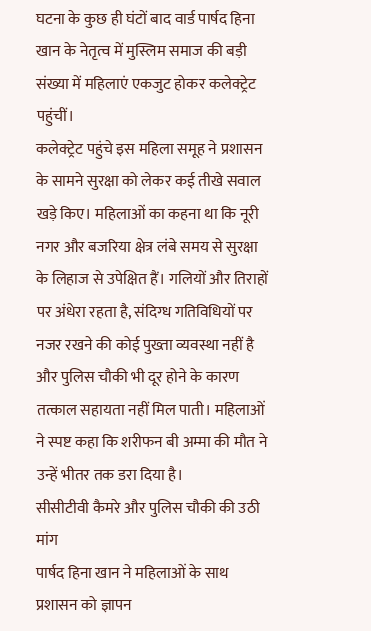घटना के कुछ ही घंटों बाद वार्ड पार्षद हिना खान के नेतृत्व में मुस्लिम समाज की बड़ी संख्या में महिलाएं एकजुट होकर कलेक्ट्रेट पहुंचीं।
कलेक्ट्रेट पहुंचे इस महिला समूह ने प्रशासन के सामने सुरक्षा को लेकर कई तीखे सवाल खड़े किए। महिलाओं का कहना था कि नूरी नगर और बजरिया क्षेत्र लंबे समय से सुरक्षा के लिहाज से उपेक्षित हैं। गलियों और तिराहों पर अंधेरा रहता है, संदिग्ध गतिविधियों पर नजर रखने की कोई पुख्ता व्यवस्था नहीं है और पुलिस चौकी भी दूर होने के कारण तत्काल सहायता नहीं मिल पाती। महिलाओं ने स्पष्ट कहा कि शरीफन बी अम्मा की मौत ने उन्हें भीतर तक डरा दिया है।
सीसीटीवी कैमरे और पुलिस चौकी की उठी मांग
पार्षद हिना खान ने महिलाओं के साथ प्रशासन को ज्ञापन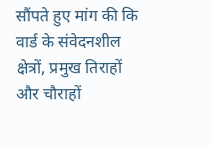सौंपते हुए मांग की कि वार्ड के संवेदनशील क्षेत्रों, प्रमुख तिराहों और चौराहों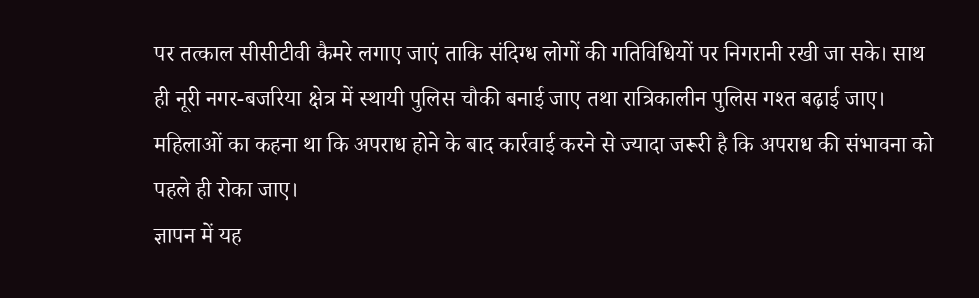पर तत्काल सीसीटीवी कैमरे लगाए जाएं ताकि संदिग्ध लोगों की गतिविधियों पर निगरानी रखी जा सके। साथ ही नूरी नगर-बजरिया क्षेत्र में स्थायी पुलिस चौकी बनाई जाए तथा रात्रिकालीन पुलिस गश्त बढ़ाई जाए। महिलाओं का कहना था कि अपराध होने के बाद कार्रवाई करने से ज्यादा जरूरी है कि अपराध की संभावना को पहले ही रोका जाए।
ज्ञापन में यह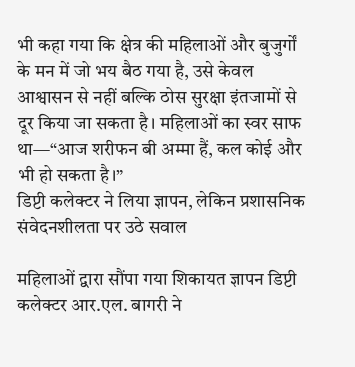भी कहा गया कि क्षेत्र की महिलाओं और बुजुर्गों के मन में जो भय बैठ गया है, उसे केवल आश्वासन से नहीं बल्कि ठोस सुरक्षा इंतजामों से दूर किया जा सकता है। महिलाओं का स्वर साफ था—“आज शरीफन बी अम्मा हैं, कल कोई और भी हो सकता है।”
डिप्टी कलेक्टर ने लिया ज्ञापन, लेकिन प्रशासनिक संवेदनशीलता पर उठे सवाल

महिलाओं द्वारा सौंपा गया शिकायत ज्ञापन डिप्टी कलेक्टर आर.एल. बागरी ने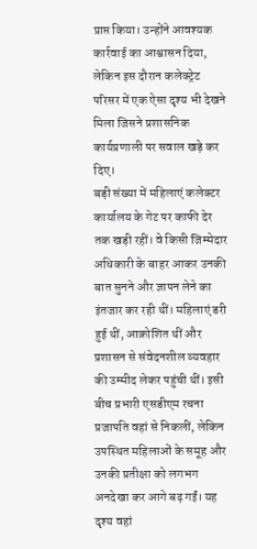प्राप्त किया। उन्होंने आवश्यक कार्रवाई का आश्वासन दिया, लेकिन इस दौरान कलेक्ट्रेट परिसर में एक ऐसा दृश्य भी देखने मिला जिसने प्रशासनिक कार्यप्रणाली पर सवाल खड़े कर दिए।
बड़ी संख्या में महिलाएं कलेक्टर कार्यालय के गेट पर काफी देर तक खड़ी रहीं। वे किसी जिम्मेदार अधिकारी के बाहर आकर उनकी बात सुनने और ज्ञापन लेने का इंतजार कर रही थीं। महिलाएं डरी हुई थीं, आक्रोशित थीं और प्रशासन से संवेदनशील व्यवहार की उम्मीद लेकर पहुंची थीं। इसी बीच प्रभारी एसडीएम रचना प्रजापति वहां से निकलीं, लेकिन उपस्थित महिलाओं के समूह और उनकी प्रतीक्षा को लगभग अनदेखा कर आगे बढ़ गईं। यह दृश्य वहां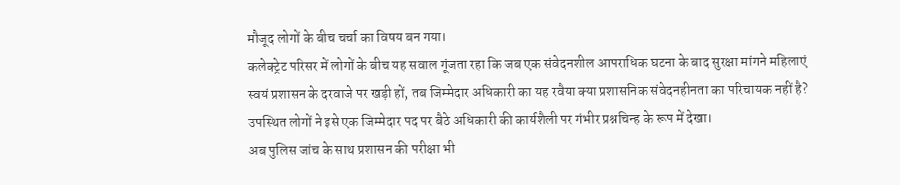मौजूद लोगों के बीच चर्चा का विषय बन गया।
कलेक्ट्रेट परिसर में लोगों के बीच यह सवाल गूंजता रहा कि जब एक संवेदनशील आपराधिक घटना के बाद सुरक्षा मांगने महिलाएं स्वयं प्रशासन के दरवाजे पर खड़ी हों, तब जिम्मेदार अधिकारी का यह रवैया क्या प्रशासनिक संवेदनहीनता का परिचायक नहीं है? उपस्थित लोगों ने इसे एक जिम्मेदार पद पर बैठे अधिकारी की कार्यशैली पर गंभीर प्रश्नचिन्ह के रूप में देखा।
अब पुलिस जांच के साथ प्रशासन की परीक्षा भी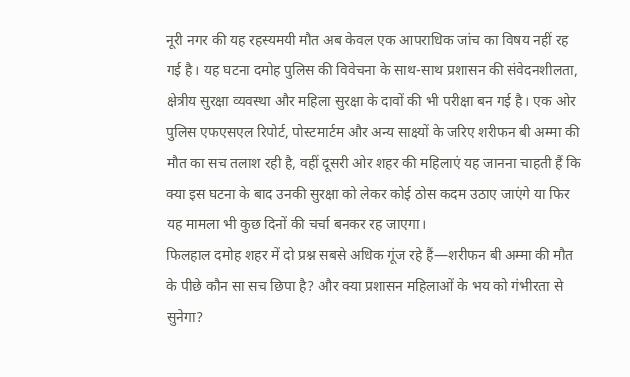नूरी नगर की यह रहस्यमयी मौत अब केवल एक आपराधिक जांच का विषय नहीं रह गई है। यह घटना दमोह पुलिस की विवेचना के साथ-साथ प्रशासन की संवेदनशीलता, क्षेत्रीय सुरक्षा व्यवस्था और महिला सुरक्षा के दावों की भी परीक्षा बन गई है। एक ओर पुलिस एफएसएल रिपोर्ट, पोस्टमार्टम और अन्य साक्ष्यों के जरिए शरीफन बी अम्मा की मौत का सच तलाश रही है, वहीं दूसरी ओर शहर की महिलाएं यह जानना चाहती हैं कि क्या इस घटना के बाद उनकी सुरक्षा को लेकर कोई ठोस कदम उठाए जाएंगे या फिर यह मामला भी कुछ दिनों की चर्चा बनकर रह जाएगा।
फिलहाल दमोह शहर में दो प्रश्न सबसे अधिक गूंज रहे हैं—शरीफन बी अम्मा की मौत के पीछे कौन सा सच छिपा है? और क्या प्रशासन महिलाओं के भय को गंभीरता से सुनेगा?